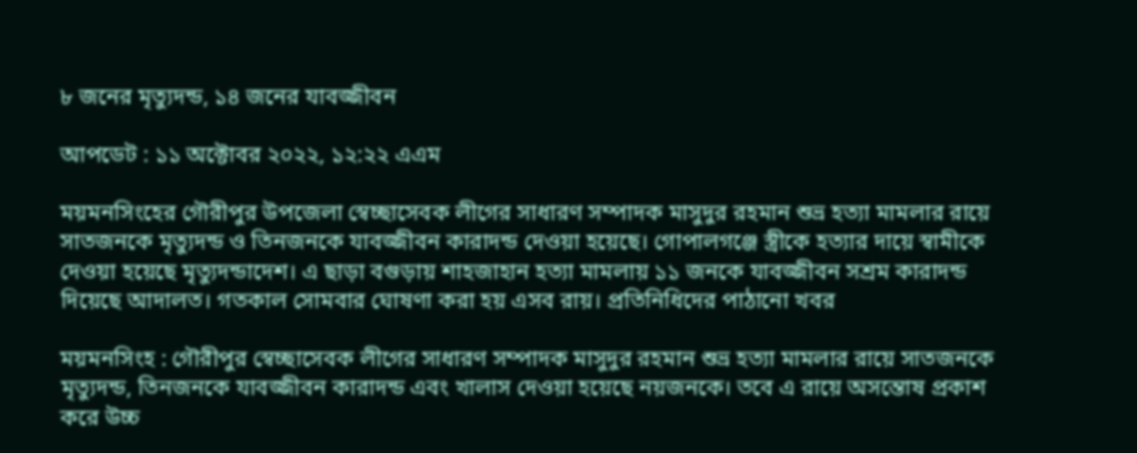৮ জনের মৃত্যুদন্ড, ১৪ জনের যাবজ্জীবন

আপডেট : ১১ অক্টোবর ২০২২, ১২:২২ এএম

ময়মনসিংহের গৌরীপুর উপজেলা স্বেচ্ছাসেবক লীগের সাধারণ সম্পাদক মাসুদুর রহমান শুভ্র হত্যা মামলার রায়ে সাতজনকে মৃত্যুদন্ড ও তিনজনকে যাবজ্জীবন কারাদন্ড দেওয়া হয়েছে। গোপালগঞ্জে স্ত্রীকে হত্যার দায়ে স্বামীকে দেওয়া হয়েছে মৃত্যুদন্ডাদেশ। এ ছাড়া বগুড়ায় শাহজাহান হত্যা মামলায় ১১ জনকে যাবজ্জীবন সশ্রম কারাদন্ড দিয়েছে আদালত। গতকাল সোমবার ঘোষণা করা হয় এসব রায়। প্রতিনিধিদের পাঠানো খবর

ময়মনসিংহ : গৌরীপুর স্বেচ্ছাসেবক লীগের সাধারণ সম্পাদক মাসুদুর রহমান শুভ্র হত্যা মামলার রায়ে সাতজনকে মৃত্যুদন্ড, তিনজনকে যাবজ্জীবন কারাদন্ড এবং খালাস দেওয়া হয়েছে নয়জনকে। তবে এ রায়ে অসন্তোষ প্রকাশ করে উচ্চ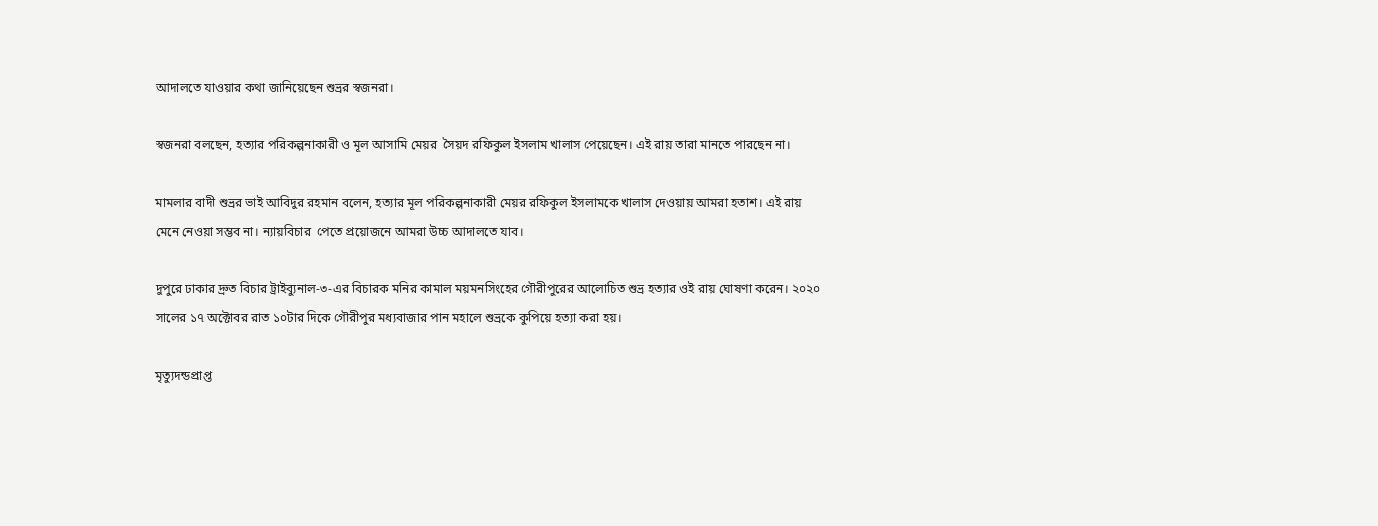আদালতে যাওয়ার কথা জানিয়েছেন শুভ্রর স্বজনরা।

স্বজনরা বলছেন, হত্যার পরিকল্পনাকারী ও মূল আসামি মেয়র  সৈয়দ রফিকুল ইসলাম খালাস পেয়েছেন। এই রায় তারা মানতে পারছেন না।

মামলার বাদী শুভ্রর ভাই আবিদুর রহমান বলেন, হত্যার মূল পরিকল্পনাকারী মেয়র রফিকুল ইসলামকে খালাস দেওয়ায় আমরা হতাশ। এই রায় মেনে নেওয়া সম্ভব না। ন্যায়বিচার  পেতে প্রয়োজনে আমরা উচ্চ আদালতে যাব।

দুপুরে ঢাকার দ্রুত বিচার ট্রাইব্যুনাল-৩-এর বিচারক মনির কামাল ময়মনসিংহের গৌরীপুরের আলোচিত শুভ্র হত্যার ওই রায় ঘোষণা করেন। ২০২০ সালের ১৭ অক্টোবর রাত ১০টার দিকে গৌরীপুর মধ্যবাজার পান মহালে শুভ্রকে কুপিয়ে হত্যা করা হয়।

মৃত্যুদন্ডপ্রাপ্ত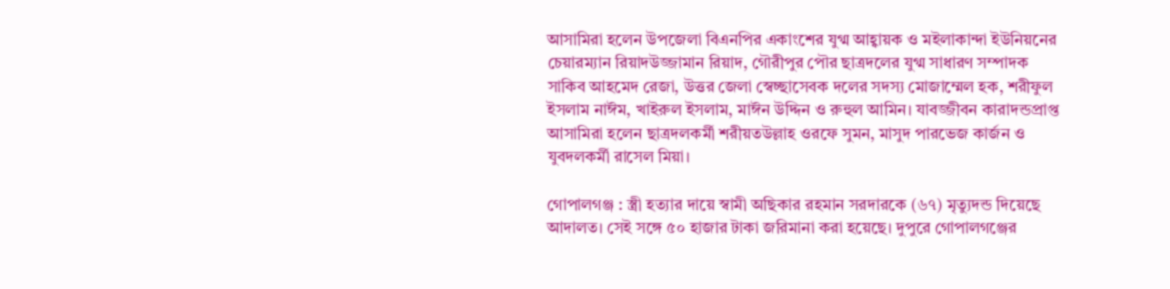আসামিরা হলেন উপজেলা বিএনপির একাংশের যুগ্ম আহ্বায়ক ও মইলাকান্দা ইউনিয়নের চেয়ারম্যান রিয়াদউজ্জামান রিয়াদ, গৌরীপুর পৌর ছাত্রদলের যুগ্ম সাধারণ সম্পাদক সাকিব আহমেদ রেজা, উত্তর জেলা স্বেচ্ছাসেবক দলের সদস্য মোজাম্মেল হক, শরীফুল ইসলাম নাঈম, খাইরুল ইসলাম, মাঈন উদ্দিন ও রুহুল আমিন। যাবজ্জীবন কারাদন্ডপ্রাপ্ত আসামিরা হলেন ছাত্রদলকর্মী শরীয়তউল্লাহ ওরফে সুমন, মাসুদ পারভেজ কার্জন ও যুবদলকর্মী রাসেল মিয়া।

গোপালগঞ্জ : স্ত্রী হত্যার দায়ে স্বামী অছিকার রহমান সরদারকে (৬৭) মৃত্যুদন্ড দিয়েছে আদালত। সেই সঙ্গে ৫০ হাজার টাকা জরিমানা করা হয়েছে। দুপুরে গোপালগঞ্জের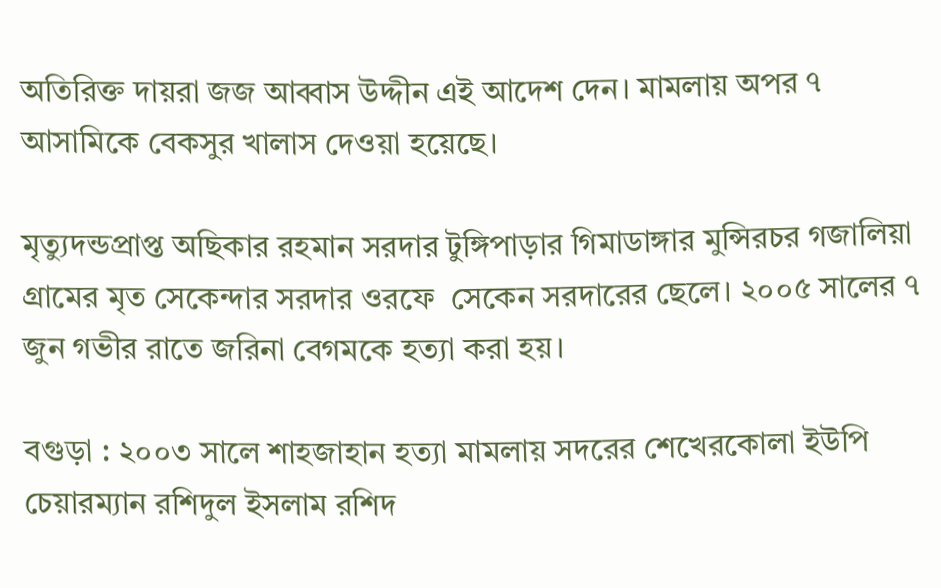অতিরিক্ত দায়রা জজ আব্বাস উদ্দীন এই আদেশ দেন। মামলায় অপর ৭ আসামিকে বেকসুর খালাস দেওয়া হয়েছে।

মৃত্যুদন্ডপ্রাপ্ত অছিকার রহমান সরদার টুঙ্গিপাড়ার গিমাডাঙ্গার মুন্সিরচর গজালিয়া গ্রামের মৃত সেকেন্দার সরদার ওরফে  সেকেন সরদারের ছেলে। ২০০৫ সালের ৭ জুন গভীর রাতে জরিনা বেগমকে হত্যা করা হয়।

বগুড়া : ২০০৩ সালে শাহজাহান হত্যা মামলায় সদরের শেখেরকোলা ইউপি চেয়ারম্যান রশিদুল ইসলাম রশিদ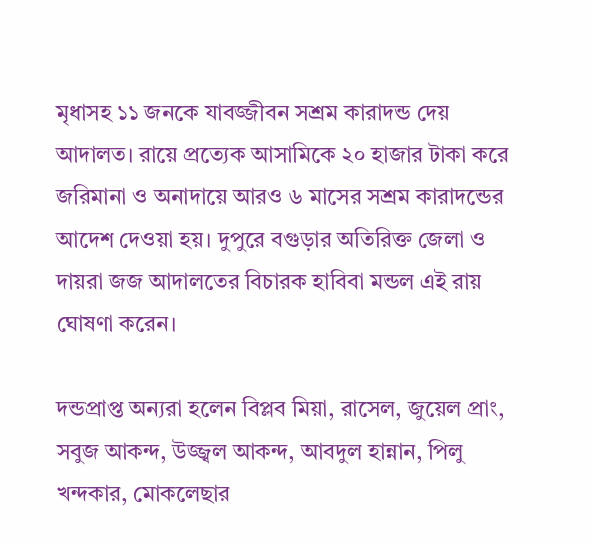মৃধাসহ ১১ জনকে যাবজ্জীবন সশ্রম কারাদন্ড দেয় আদালত। রায়ে প্রত্যেক আসামিকে ২০ হাজার টাকা করে জরিমানা ও অনাদায়ে আরও ৬ মাসের সশ্রম কারাদন্ডের আদেশ দেওয়া হয়। দুপুরে বগুড়ার অতিরিক্ত জেলা ও দায়রা জজ আদালতের বিচারক হাবিবা মন্ডল এই রায় ঘোষণা করেন।

দন্ডপ্রাপ্ত অন্যরা হলেন বিপ্লব মিয়া, রাসেল, জুয়েল প্রাং, সবুজ আকন্দ, উজ্জ্বল আকন্দ, আবদুল হান্নান, পিলু খন্দকার, মোকলেছার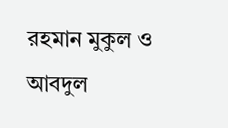রহমান মুকুল ও আবদুল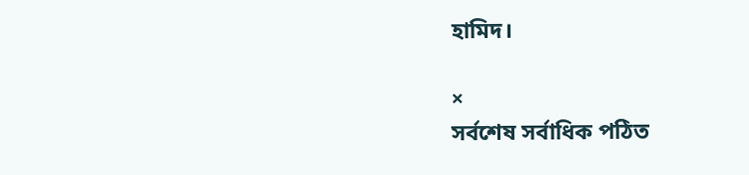হামিদ।

×
সর্বশেষ সর্বাধিক পঠিত